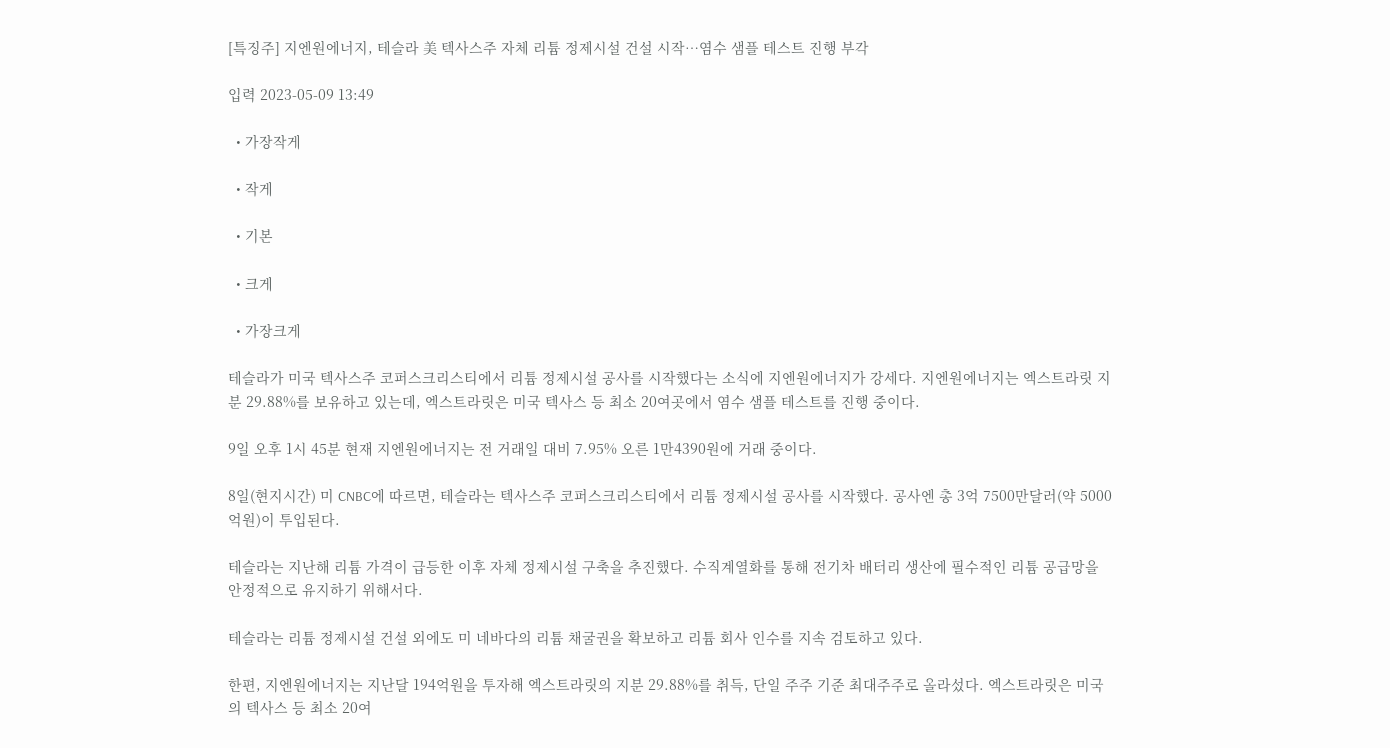[특징주] 지엔원에너지, 테슬라 美 텍사스주 자체 리튬 정제시설 건설 시작…염수 샘플 테스트 진행 부각

입력 2023-05-09 13:49

  • 가장작게

  • 작게

  • 기본

  • 크게

  • 가장크게

테슬라가 미국 텍사스주 코퍼스크리스티에서 리튬 정제시설 공사를 시작했다는 소식에 지엔원에너지가 강세다. 지엔원에너지는 엑스트라릿 지분 29.88%를 보유하고 있는데, 엑스트라릿은 미국 텍사스 등 최소 20여곳에서 염수 샘플 테스트를 진행 중이다.

9일 오후 1시 45분 현재 지엔원에너지는 전 거래일 대비 7.95% 오른 1만4390원에 거래 중이다.

8일(현지시간) 미 CNBC에 따르면, 테슬라는 텍사스주 코퍼스크리스티에서 리튬 정제시설 공사를 시작했다. 공사엔 총 3억 7500만달러(약 5000억원)이 투입된다.

테슬라는 지난해 리튬 가격이 급등한 이후 자체 정제시설 구축을 추진했다. 수직계열화를 통해 전기차 배터리 생산에 필수적인 리튬 공급망을 안정적으로 유지하기 위해서다.

테슬라는 리튬 정제시설 건설 외에도 미 네바다의 리튬 채굴권을 확보하고 리튬 회사 인수를 지속 검토하고 있다.

한편, 지엔원에너지는 지난달 194억원을 투자해 엑스트라릿의 지분 29.88%를 취득, 단일 주주 기준 최대주주로 올라섰다. 엑스트라릿은 미국의 텍사스 등 최소 20여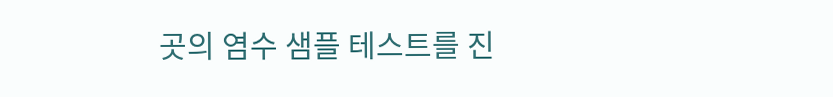곳의 염수 샘플 테스트를 진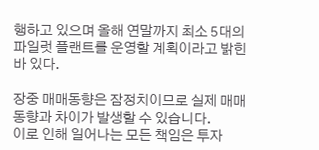행하고 있으며 올해 연말까지 최소 5대의 파일럿 플랜트를 운영할 계획이라고 밝힌바 있다.

장중 매매동향은 잠정치이므로 실제 매매동향과 차이가 발생할 수 있습니다.
이로 인해 일어나는 모든 책임은 투자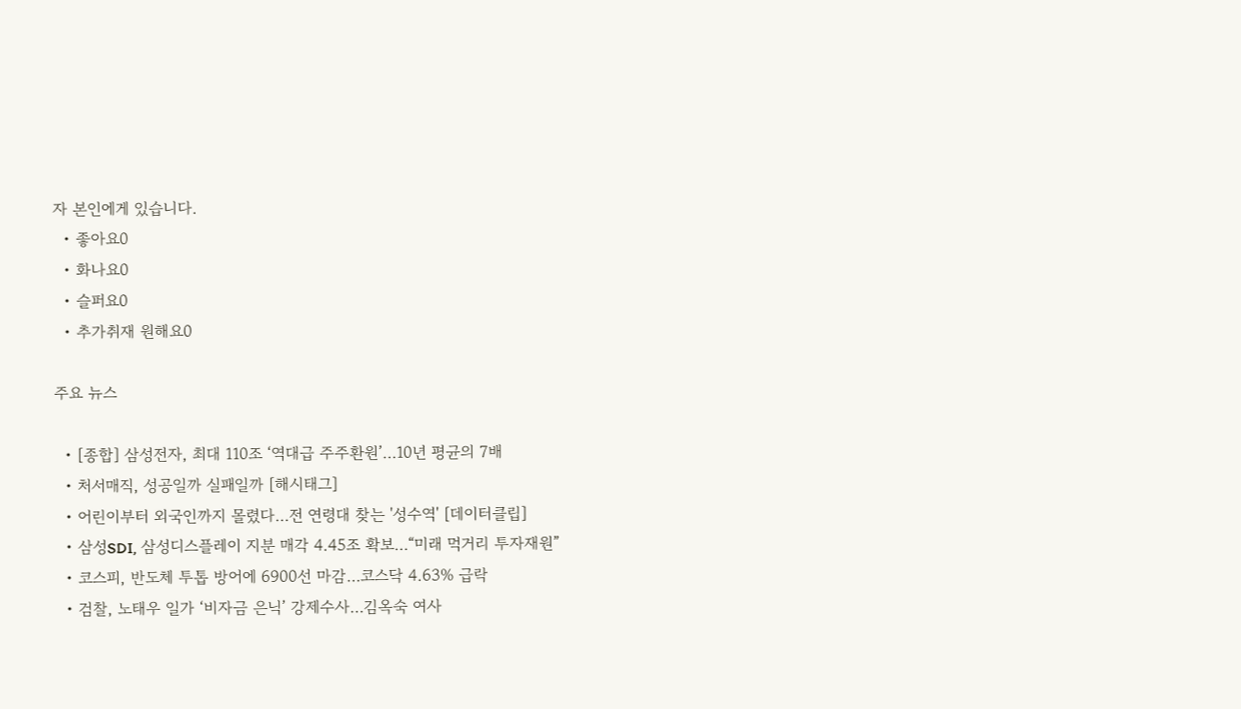자 본인에게 있습니다.
  • 좋아요0
  • 화나요0
  • 슬퍼요0
  • 추가취재 원해요0

주요 뉴스

  • [종합] 삼성전자, 최대 110조 ‘역대급 주주환원’…10년 평균의 7배
  • 처서매직, 성공일까 실패일까 [해시태그]
  • 어린이부터 외국인까지 몰렸다…전 연령대 찾는 '성수역' [데이터클립]
  • 삼성SDI, 삼성디스플레이 지분 매각 4.45조 확보…“미래 먹거리 투자재원”
  • 코스피, 반도체 투톱 방어에 6900선 마감…코스닥 4.63% 급락
  • 검찰, 노태우 일가 ‘비자금 은닉’ 강제수사…김옥숙 여사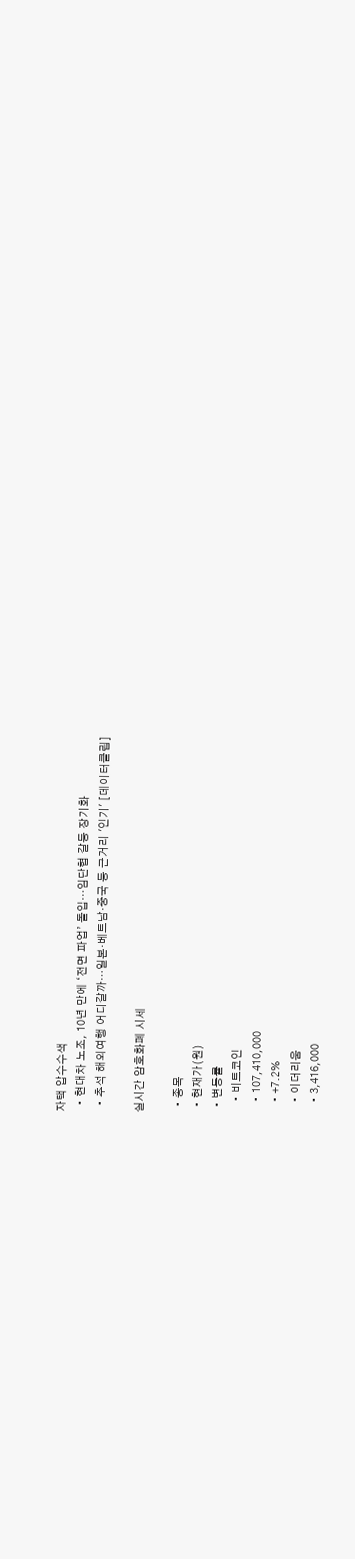자택 압수수색
  • 현대차 노조, 10년 만에 ‘전면 파업’ 돌입…임단협 갈등 장기화
  • 추석 해외여행 어디갈까…일본·베트남·중국 등 근거리 '인기' [데이터클립]

실시간 암호화폐 시세

  • 종목
  • 현재가(원)
  • 변동률
    • 비트코인
    • 107,410,000
    • +7.2%
    • 이더리움
    • 3,416,000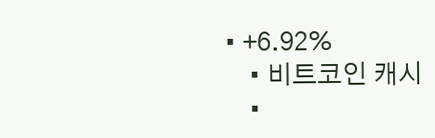• +6.92%
    • 비트코인 캐시
    •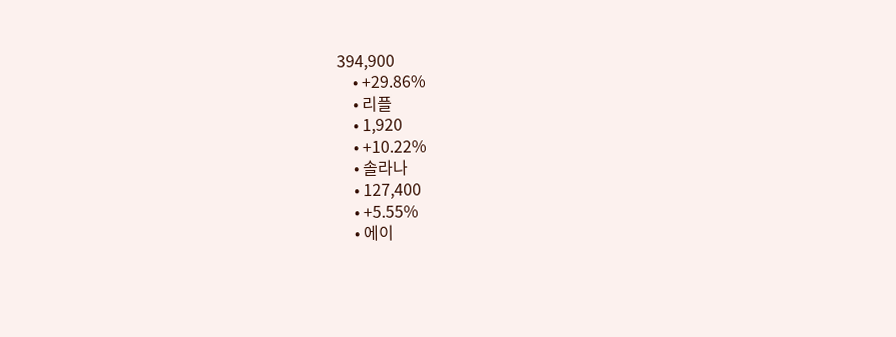394,900
    • +29.86%
    • 리플
    • 1,920
    • +10.22%
    • 솔라나
    • 127,400
    • +5.55%
    • 에이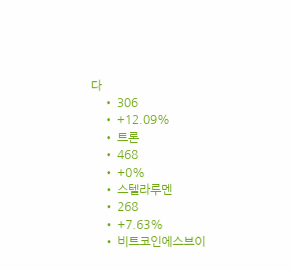다
    • 306
    • +12.09%
    • 트론
    • 468
    • +0%
    • 스텔라루멘
    • 268
    • +7.63%
    • 비트코인에스브이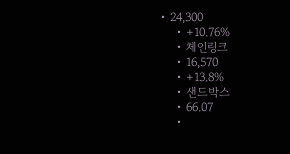• 24,300
    • +10.76%
    • 체인링크
    • 16,570
    • +13.8%
    • 샌드박스
    • 66.07
    •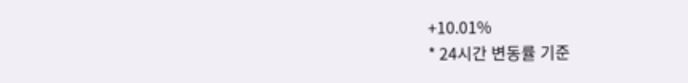+10.01%
* 24시간 변동률 기준